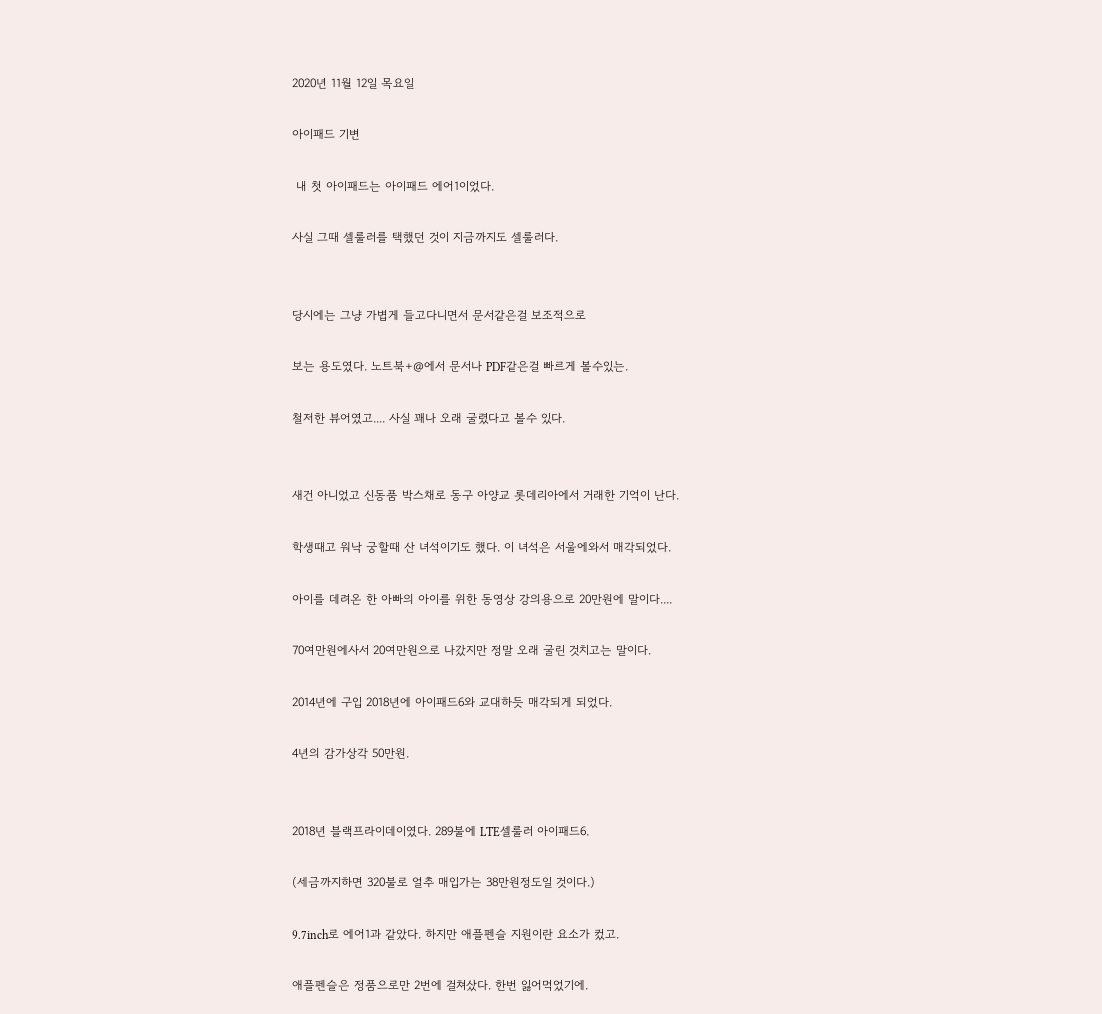2020년 11월 12일 목요일

아이패드 기변

 내 첫 아이패드는 아이패드 에어1이었다.

사실 그때 셀룰러를 택했던 것이 지금까지도 셀룰러다.


당시에는 그냥 가볍게 들고다니면서 문서같은걸 보조적으로

보는 용도였다. 노트북+@에서 문서나 PDF같은걸 빠르게 볼수있는.

철저한 뷰어였고.... 사실 꽤나 오래 굴렸다고 볼수 있다.


새건 아니었고 신동품 박스채로 동구 아양교 롯데리아에서 거래한 기억이 난다.

학생때고 워낙 궁할때 산 녀석이기도 했다. 이 녀석은 서울에와서 매각되었다.

아이를 데려온 한 아빠의 아이를 위한 동영상 강의용으로 20만원에 말이다....

70여만원에사서 20여만원으로 나갔지만 정말 오래 굴린 것치고는 말이다.

2014년에 구입 2018년에 아이패드6와 교대하듯 매각되게 되었다.

4년의 감가상각 50만원.


2018년 블랙프라이데이였다. 289불에 LTE셀룰러 아이패드6.

(세금까지하면 320불로 얼추 매입가는 38만원정도일 것이다.)

9.7inch로 에어1과 같았다. 하지만 애플펜슬 지원이란 요소가 컸고.

애플펜슬은 정품으로만 2번에 걸쳐샀다. 한번 잃어먹었기에.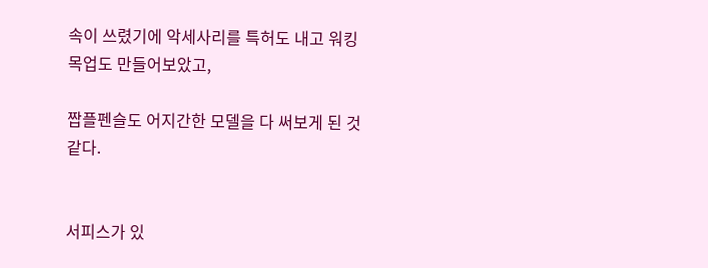속이 쓰렸기에 악세사리를 특허도 내고 워킹목업도 만들어보았고,

짭플펜슬도 어지간한 모델을 다 써보게 된 것같다.


서피스가 있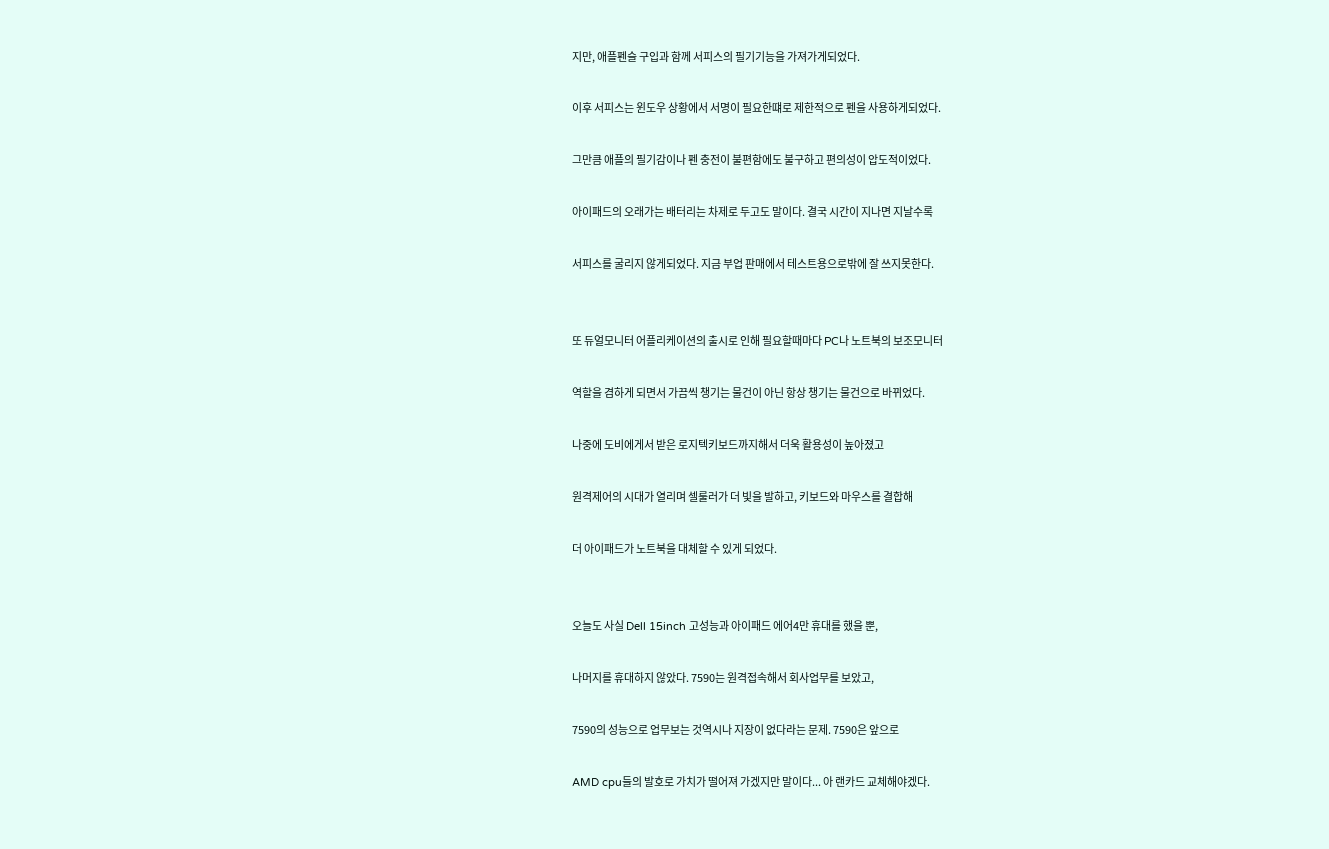지만, 애플펜슬 구입과 함께 서피스의 필기기능을 가져가게되었다.

이후 서피스는 윈도우 상황에서 서명이 필요한떄로 제한적으로 펜을 사용하게되었다.

그만큼 애플의 필기감이나 펜 충전이 불편함에도 불구하고 편의성이 압도적이었다.

아이패드의 오래가는 배터리는 차제로 두고도 말이다. 결국 시간이 지나면 지날수록

서피스를 굴리지 않게되었다. 지금 부업 판매에서 테스트용으로밖에 잘 쓰지못한다.


또 듀얼모니터 어플리케이션의 출시로 인해 필요할때마다 PC나 노트북의 보조모니터

역할을 겸하게 되면서 가끔씩 챙기는 물건이 아닌 항상 챙기는 물건으로 바뀌었다.

나중에 도비에게서 받은 로지텍키보드까지해서 더욱 활용성이 높아졌고

원격제어의 시대가 열리며 셀룰러가 더 빛을 발하고, 키보드와 마우스를 결합해

더 아이패드가 노트북을 대체할 수 있게 되었다.


오늘도 사실 Dell 15inch 고성능과 아이패드 에어4만 휴대를 했을 뿐,

나머지를 휴대하지 않았다. 7590는 원격접속해서 회사업무를 보았고,

7590의 성능으로 업무보는 것역시나 지장이 없다라는 문제. 7590은 앞으로

AMD cpu들의 발호로 가치가 떨어져 가겠지만 말이다... 아 랜카드 교체해야겠다.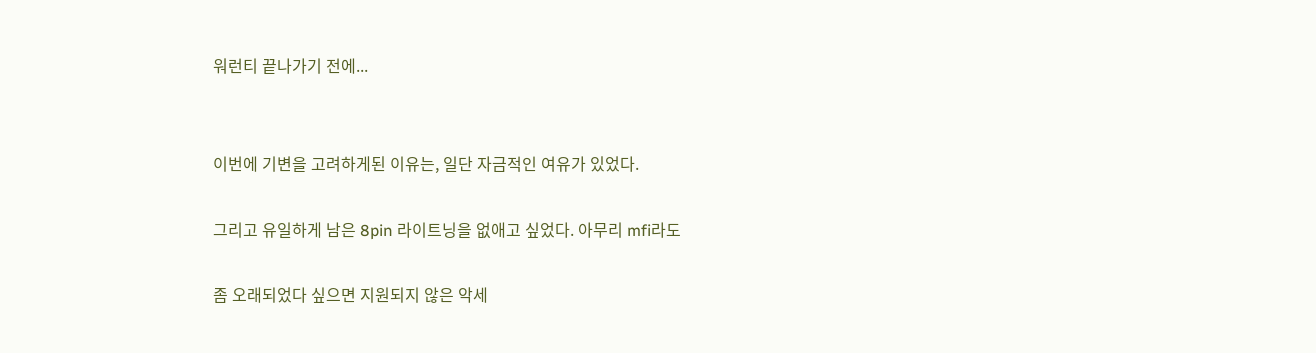워런티 끝나가기 전에...


이번에 기변을 고려하게된 이유는, 일단 자금적인 여유가 있었다.

그리고 유일하게 남은 8pin 라이트닝을 없애고 싶었다. 아무리 mfi라도

좀 오래되었다 싶으면 지원되지 않은 악세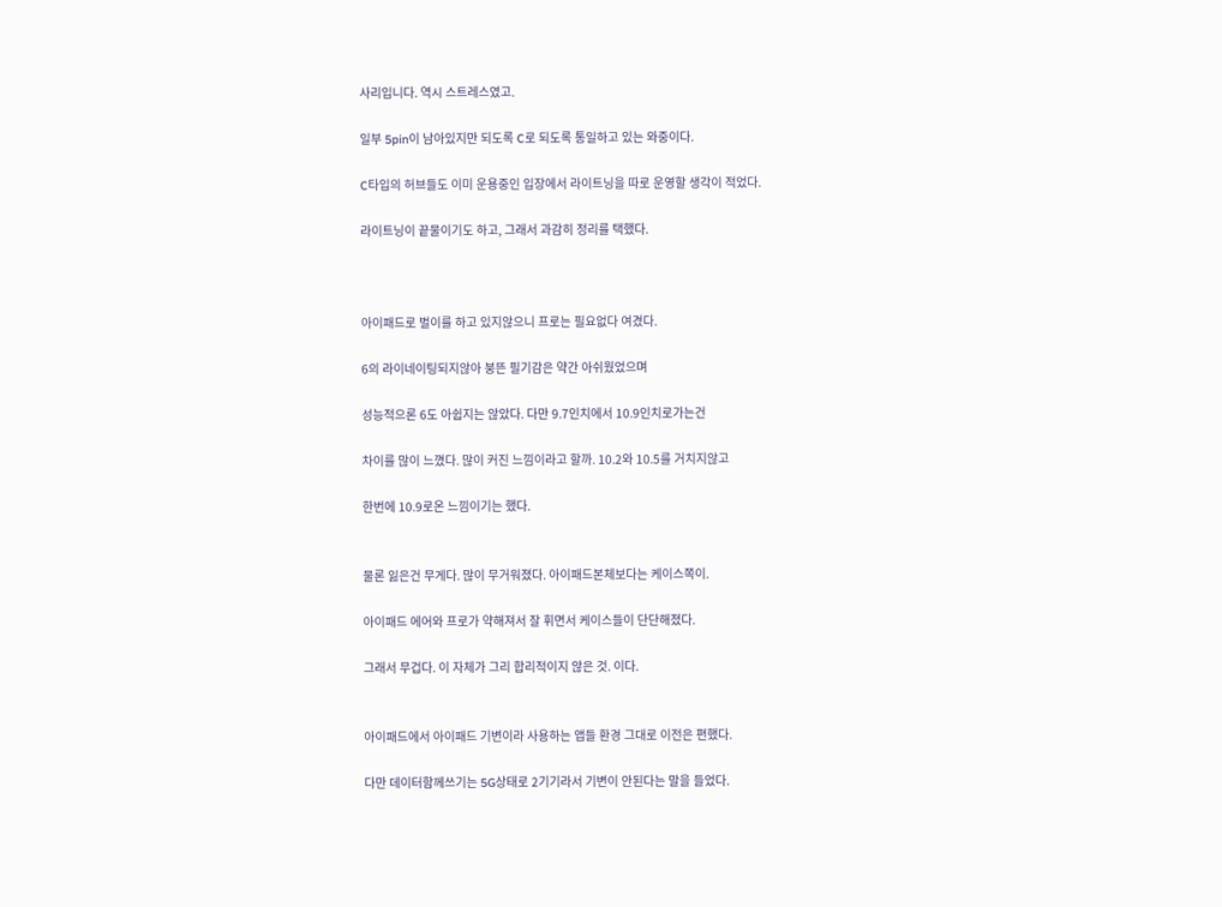사리입니다. 역시 스트레스였고.

일부 5pin이 남아있지만 되도록 C로 되도록 통일하고 있는 와중이다.

C타입의 허브들도 이미 운용중인 입장에서 라이트닝을 따로 운영할 생각이 적었다.

라이트닝이 끝물이기도 하고, 그래서 과감히 정리를 택했다.



아이패드로 벌이를 하고 있지않으니 프로는 필요없다 여겼다.

6의 라이네이팅되지않아 붕뜬 필기감은 약간 아쉬웠었으며

성능적으론 6도 아쉽지는 않았다. 다만 9.7인치에서 10.9인치로가는건

차이를 많이 느꼈다. 많이 커진 느낌이라고 할까. 10.2와 10.5를 거치지않고

한번에 10.9로온 느낌이기는 했다.


물론 잃은건 무게다. 많이 무거워졌다. 아이패드본체보다는 케이스쪽이.

아이패드 에어와 프로가 약해져서 잘 휘면서 케이스들이 단단해졌다.

그래서 무겁다. 이 자체가 그리 합리적이지 않은 것. 이다.


아이패드에서 아이패드 기변이라 사용하는 앱들 환경 그대로 이전은 편했다.

다만 데이터함께쓰기는 5G상태로 2기기라서 기변이 안된다는 말을 들었다.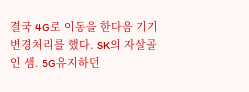결국 4G로 이동을 한다음 기기변경처리를 했다. SK의 자살골인 셈. 5G유지하던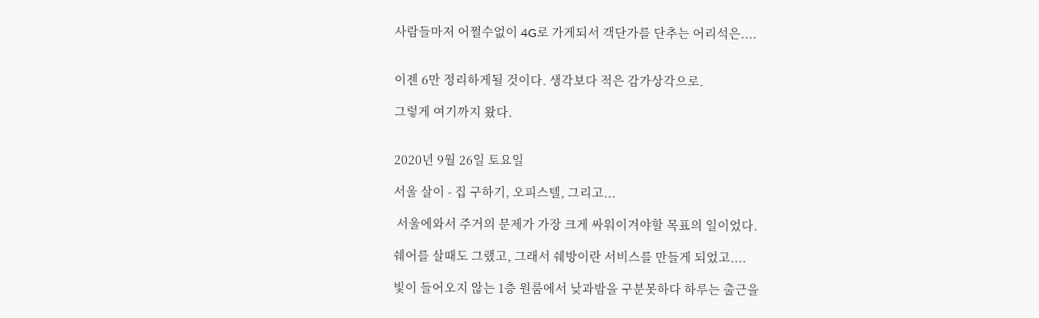사람들마저 어쩔수없이 4G로 가게되서 객단가를 단추는 어리석은....


이젠 6만 정리하게될 것이다. 생각보다 적은 감가상각으로.

그렇게 여기까지 왔다.


2020년 9월 26일 토요일

서울 살이 - 집 구하기, 오피스텔, 그리고...

 서울에와서 주거의 문제가 가장 크게 싸워이겨야할 목표의 일이었다.

쉐어를 살때도 그랬고, 그래서 쉐방이란 서비스를 만들게 되었고....

빛이 들어오지 않는 1층 원룸에서 낮과밤을 구분못하다 하루는 출근을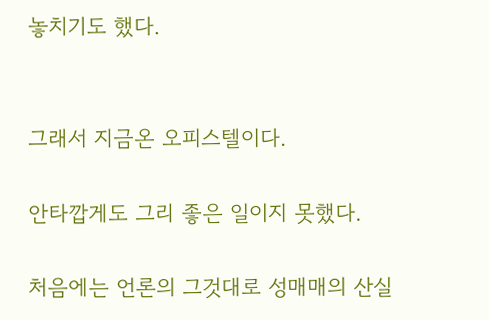놓치기도 했다.


그래서 지금온 오피스텔이다.

안타깝게도 그리 좋은 일이지 못했다.

처음에는 언론의 그것대로 성매매의 산실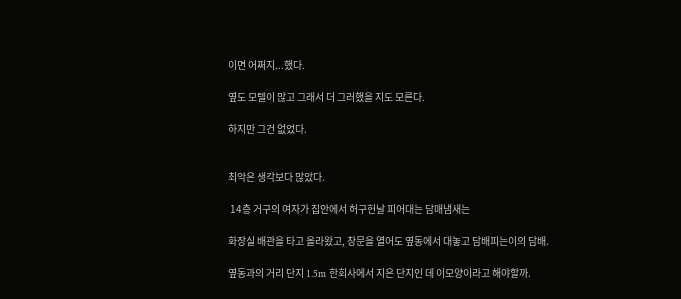이면 어쩌지...했다.

옆도 모텔이 많고 그래서 더 그러했을 지도 모른다.

하지만 그건 없었다.


최악은 생각보다 많았다.

 14층 거구의 여자가 집안에서 허구헌날 피어대는 담매냄새는

화장실 배관을 타고 올라왔고, 창문을 열어도 옆동에서 대놓고 담배피는이의 담배.

옆동과의 거리 단지 1.5m 한회사에서 지은 단지인 데 이모양이라고 해야할까.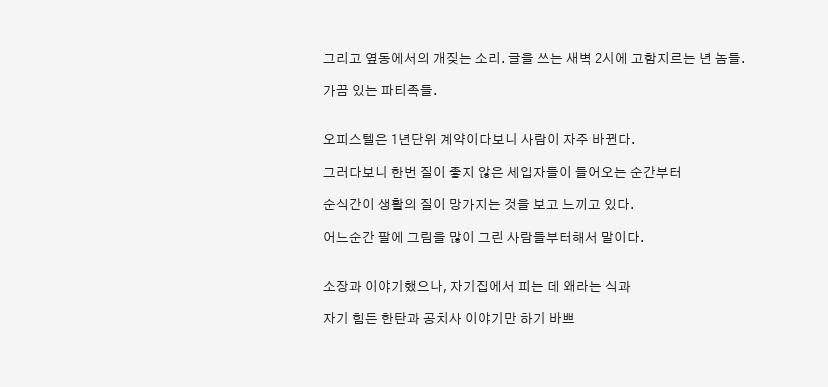그리고 옆동에서의 개짖는 소리. 글을 쓰는 새벽 2시에 고함지르는 년 놈들.

가끔 있는 파티족들.


오피스텔은 1년단위 계약이다보니 사람이 자주 바뀐다.

그러다보니 한번 질이 좋지 않은 세입자들이 들어오는 순간부터

순식간이 생활의 질이 망가지는 것을 보고 느끼고 있다.

어느순간 팔에 그림을 많이 그린 사람들부터해서 말이다.


소장과 이야기했으나, 자기집에서 피는 데 왜라는 식과

자기 힘든 한탄과 공치사 이야기만 하기 바쁘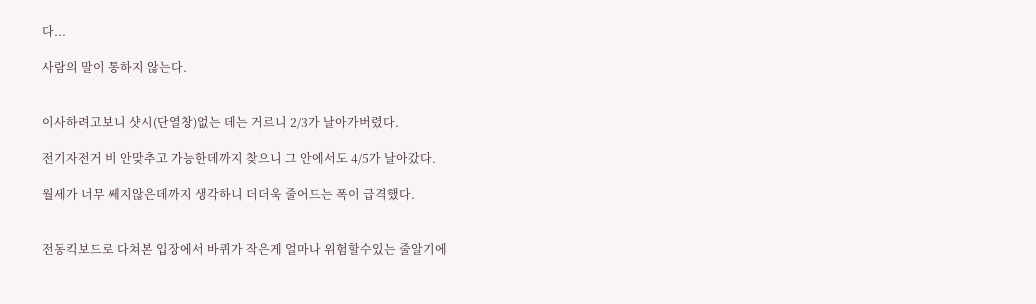다...

사람의 말이 통하지 않는다.


이사하려고보니 샷시(단열창)없는 데는 거르니 2/3가 날아가버렸다.

전기자전거 비 안맞추고 가능한데까지 찾으니 그 안에서도 4/5가 날아갔다.

월세가 너무 쎄지않은데까지 생각하니 더더욱 줄어드는 폭이 급격했다.


전동킥보드로 다쳐본 입장에서 바퀴가 작은게 얼마나 위험할수있는 줄알기에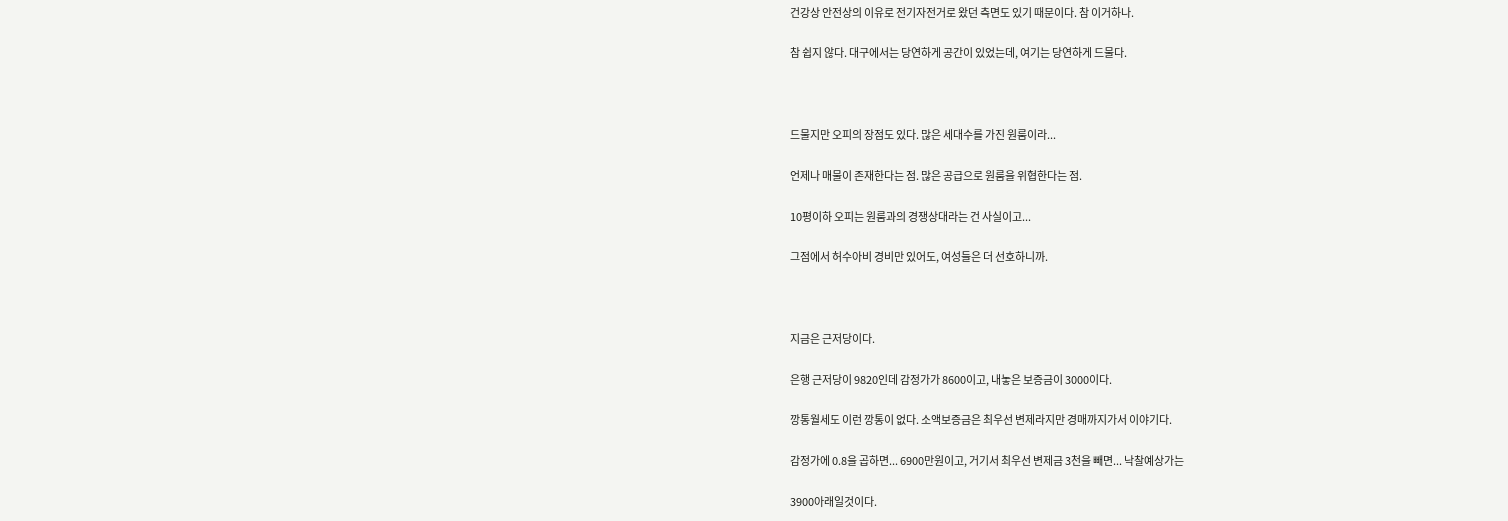건강상 안전상의 이유로 전기자전거로 왔던 측면도 있기 때문이다. 참 이거하나.

참 쉽지 않다. 대구에서는 당연하게 공간이 있었는데, 여기는 당연하게 드물다.



드물지만 오피의 장점도 있다. 많은 세대수를 가진 원룸이라...

언제나 매물이 존재한다는 점. 많은 공급으로 원룸을 위협한다는 점.

10평이하 오피는 원룸과의 경쟁상대라는 건 사실이고...

그점에서 허수아비 경비만 있어도, 여성들은 더 선호하니까.



지금은 근저당이다.

은행 근저당이 9820인데 감정가가 8600이고, 내놓은 보증금이 3000이다.

깡통월세도 이런 깡통이 없다. 소액보증금은 최우선 변제라지만 경매까지가서 이야기다.

감정가에 0.8을 곱하면... 6900만원이고, 거기서 최우선 변제금 3천을 빼면... 낙찰예상가는

3900아래일것이다.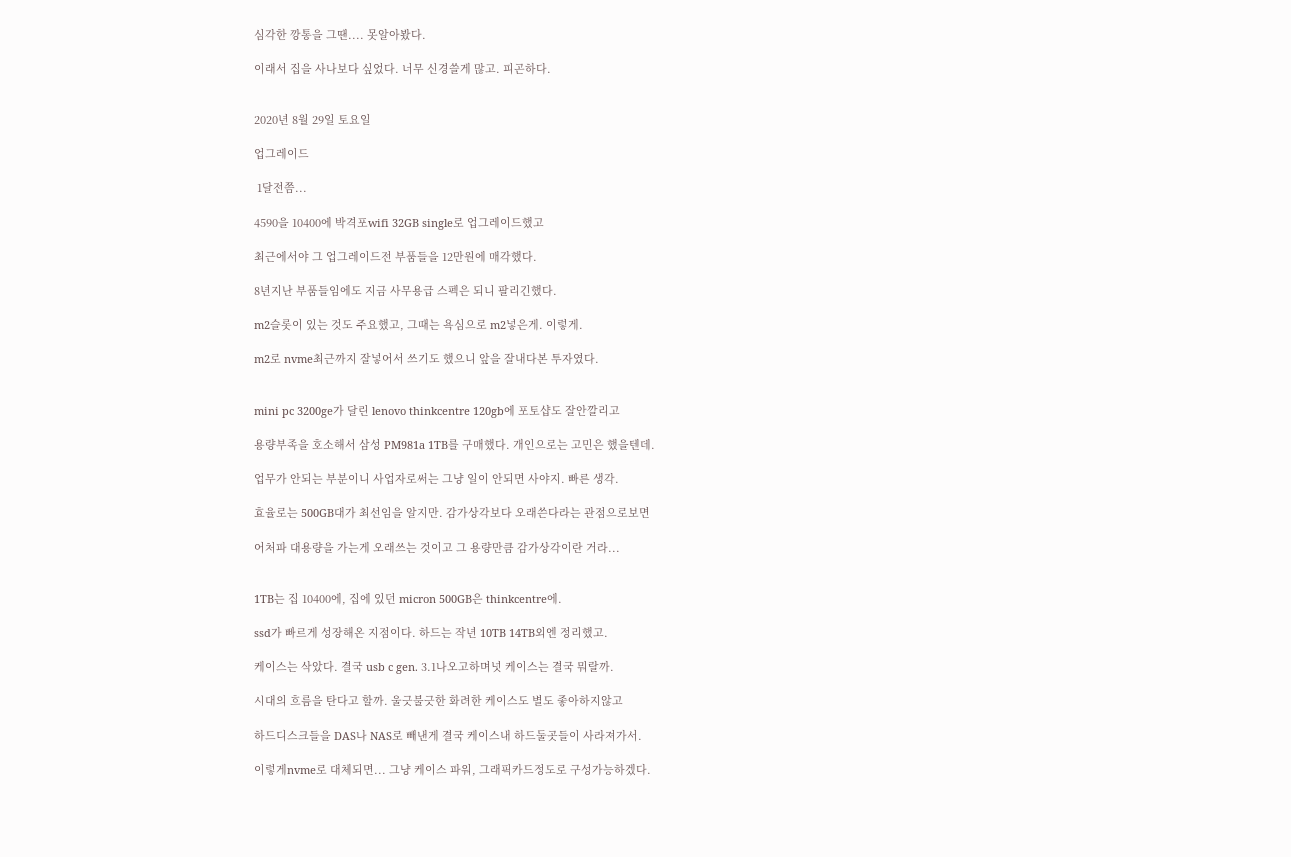심각한 깡통을 그땐.... 못알아봤다.

이래서 집을 사나보다 싶었다. 너무 신경쓸게 많고. 피곤하다.


2020년 8월 29일 토요일

업그레이드

 1달전쯤...

4590을 10400에 박격포wifi 32GB single로 업그레이드했고

최근에서야 그 업그레이드전 부품들을 12만원에 매각했다.

8년지난 부품들임에도 지금 사무용급 스펙은 되니 팔리긴했다.

m2슬롯이 있는 것도 주요했고, 그때는 욕심으로 m2넣은게. 이렇게.

m2로 nvme최근까지 잘넣어서 쓰기도 했으니 앞을 잘내다본 투자였다.


mini pc 3200ge가 달린 lenovo thinkcentre 120gb에 포토샵도 잘안깔리고

용량부족을 호소해서 삼성 PM981a 1TB를 구매했다. 개인으로는 고민은 했을텐데.

업무가 안되는 부분이니 사업자로써는 그냥 일이 안되면 사야지. 빠른 생각.

효율로는 500GB대가 최선임을 알지만. 감가상각보다 오래쓴다라는 관점으로보면

어처파 대용량을 가는게 오래쓰는 것이고 그 용량만큼 감가상각이란 거라...


1TB는 집 10400에, 집에 있던 micron 500GB은 thinkcentre에.

ssd가 빠르게 성장해온 지점이다. 하드는 작년 10TB 14TB외엔 정리했고.

케이스는 삭았다. 결국 usb c gen. 3.1나오고하며넛 케이스는 결국 뭐랄까.

시대의 흐름을 탄다고 할까. 울긋불긋한 화려한 케이스도 별도 좋아하지않고

하드디스크들을 DAS나 NAS로 빼낸게 결국 케이스내 하드둘곳들이 사라져가서.

이렇게nvme로 대체되면... 그냥 케이스 파워, 그래픽카드정도로 구성가능하겠다.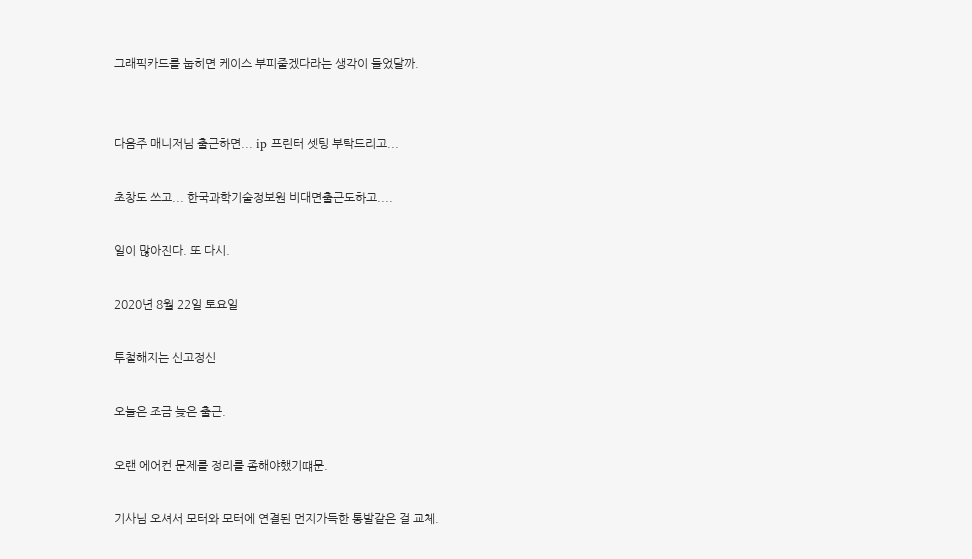그래픽카드를 눕히면 케이스 부피줄겠다라는 생각이 들었달까.


다음주 매니저님 출근하면... ip 프린터 셋팅 부탁드리고...

초창도 쓰고... 한국과학기술정보원 비대면출근도하고....

일이 많아진다. 또 다시.

2020년 8월 22일 토요일

투철해지는 신고정신

오늘은 조금 늦은 출근.

오랜 에어컨 문제를 정리를 좀해야했기떄문.

기사님 오셔서 모터와 모터에 연결된 먼지가득한 통발같은 걸 교체.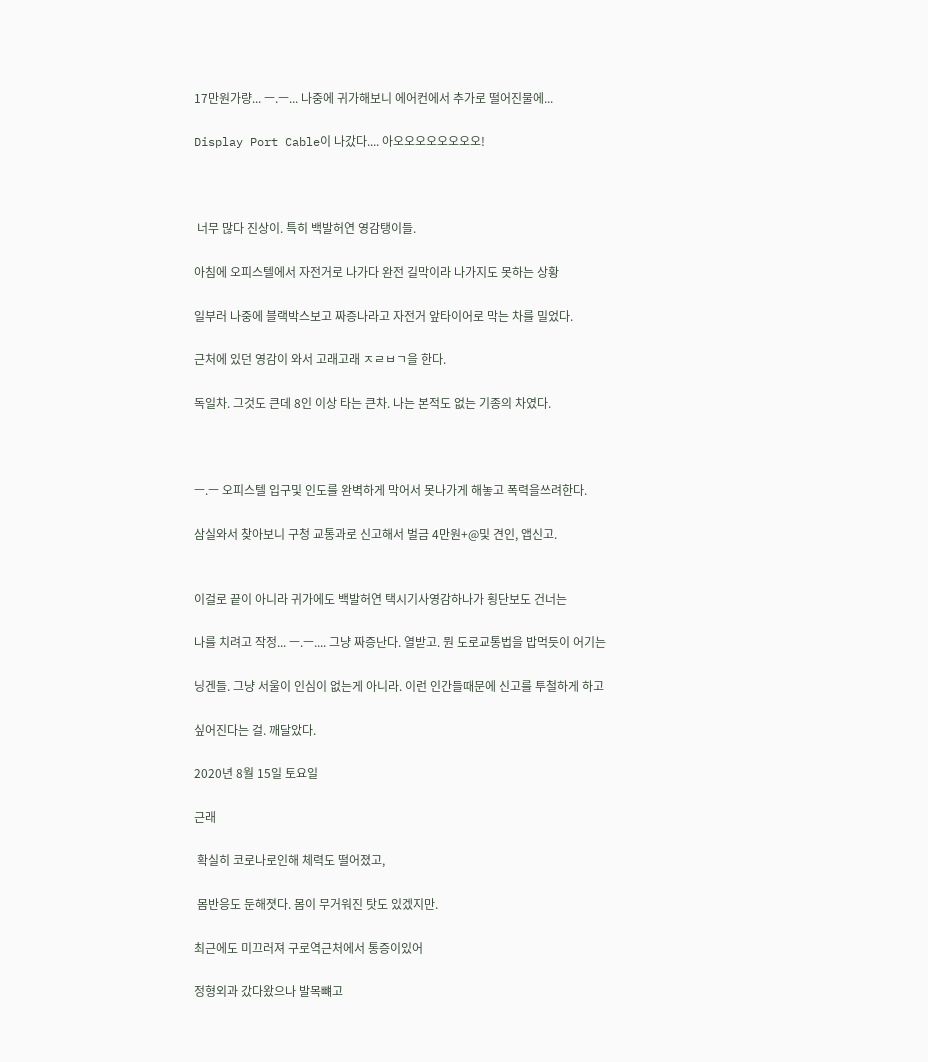17만원가량... ㅡ.ㅡ... 나중에 귀가해보니 에어컨에서 추가로 떨어진물에...

Display Port Cable이 나갔다.... 아오오오오오오오오!



 너무 많다 진상이. 특히 백발허연 영감탱이들.

아침에 오피스텔에서 자전거로 나가다 완전 길막이라 나가지도 못하는 상황

일부러 나중에 블랙박스보고 짜증나라고 자전거 앞타이어로 막는 차를 밀었다.

근처에 있던 영감이 와서 고래고래 ㅈㄹㅂㄱ을 한다.

독일차. 그것도 큰데 8인 이상 타는 큰차. 나는 본적도 없는 기종의 차였다.



ㅡ.ㅡ 오피스텔 입구및 인도를 완벽하게 막어서 못나가게 해놓고 폭력을쓰려한다.

삼실와서 찾아보니 구청 교통과로 신고해서 벌금 4만원+@및 견인, 앱신고.


이걸로 끝이 아니라 귀가에도 백발허연 택시기사영감하나가 횡단보도 건너는

나를 치려고 작정... ㅡ.ㅡ.... 그냥 짜증난다. 열받고. 뭔 도로교통법을 밥먹듯이 어기는

닝겐들. 그냥 서울이 인심이 없는게 아니라. 이런 인간들때문에 신고를 투철하게 하고

싶어진다는 걸. 깨달았다.

2020년 8월 15일 토요일

근래

 확실히 코로나로인해 체력도 떨어졌고,

 몸반응도 둔해졋다. 몸이 무거워진 탓도 있겠지만.

최근에도 미끄러져 구로역근처에서 통증이있어

정형외과 갔다왔으나 발목뺴고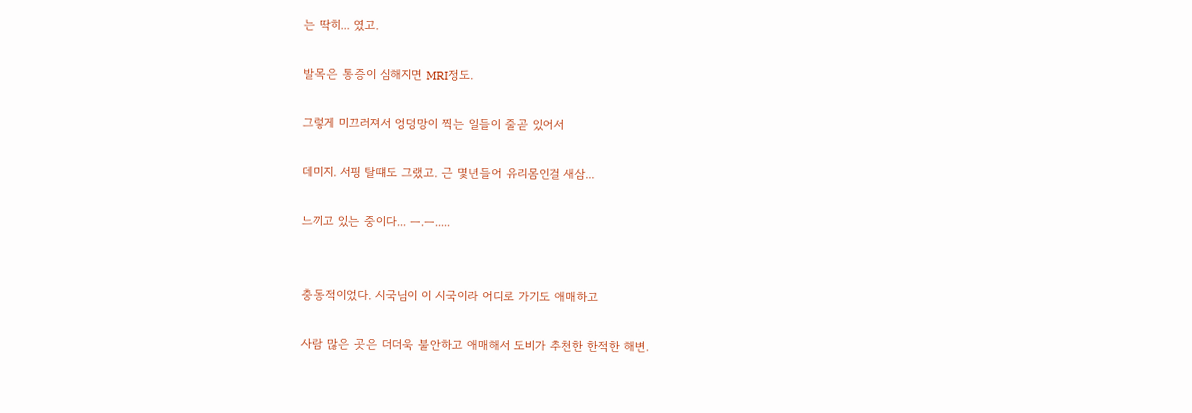는 딱히... 였고.

발목은 통증이 심해지면 MRI정도.

그렇게 미끄러져서 엉덩망이 찍는 일들이 줄곧 있어서

데미지. 서핑 탈떄도 그랬고. 근 몇년들어 유리몸인걸 새삼...

느끼고 있는 중이다... ㅡ.ㅡ.....


충동적이었다. 시국님이 이 시국이라 어디로 가기도 애매하고

사람 많은 곳은 더더욱 불안하고 애매해서 도비가 추천한 한적한 해변.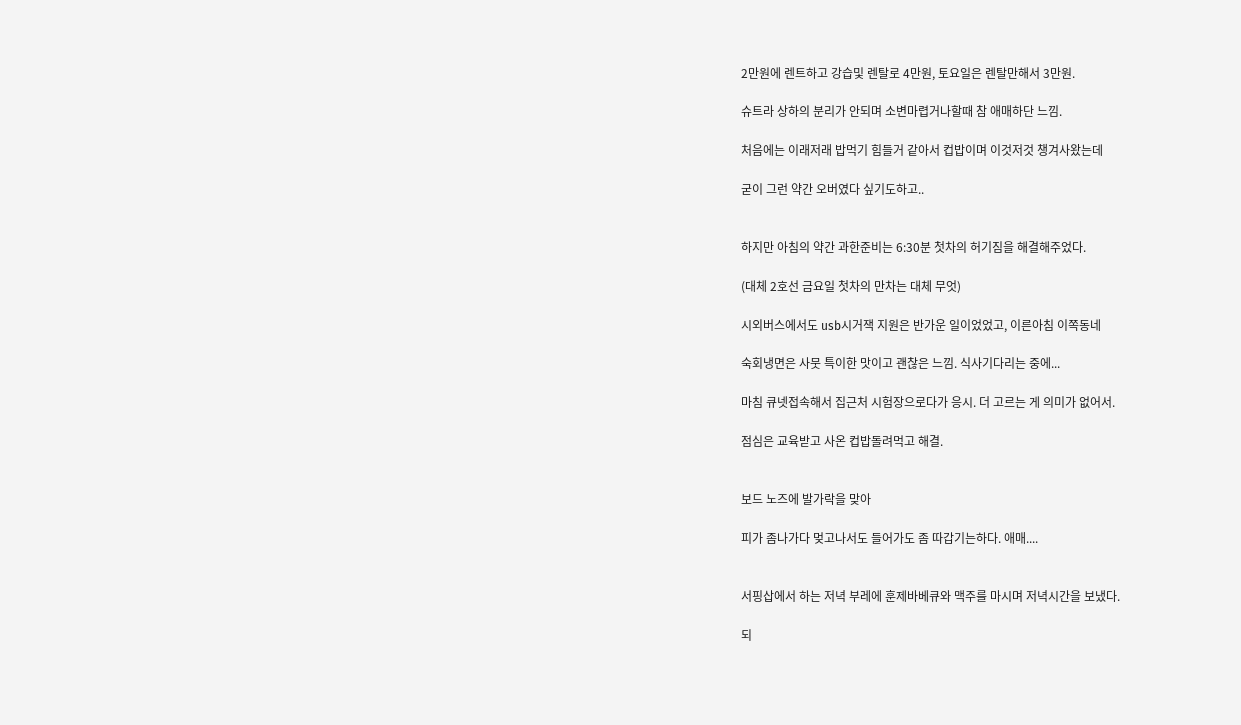2만원에 렌트하고 강습및 렌탈로 4만원, 토요일은 렌탈만해서 3만원.

슈트라 상하의 분리가 안되며 소변마렵거나할때 참 애매하단 느낌.

처음에는 이래저래 밥먹기 힘들거 같아서 컵밥이며 이것저것 챙겨사왔는데

굳이 그런 약간 오버였다 싶기도하고..


하지만 아침의 약간 과한준비는 6:30분 첫차의 허기짐을 해결해주었다.

(대체 2호선 금요일 첫차의 만차는 대체 무엇)

시외버스에서도 usb시거잭 지원은 반가운 일이었었고, 이른아침 이쪽동네

숙회냉면은 사뭇 특이한 맛이고 괜찮은 느낌. 식사기다리는 중에...

마침 큐넷접속해서 집근처 시험장으로다가 응시. 더 고르는 게 의미가 없어서.

점심은 교육받고 사온 컵밥돌려먹고 해결.


보드 노즈에 발가락을 맞아

피가 좀나가다 멎고나서도 들어가도 좀 따갑기는하다. 애매....


서핑삽에서 하는 저녁 부레에 훈제바베큐와 맥주를 마시며 저녁시간을 보냈다.

되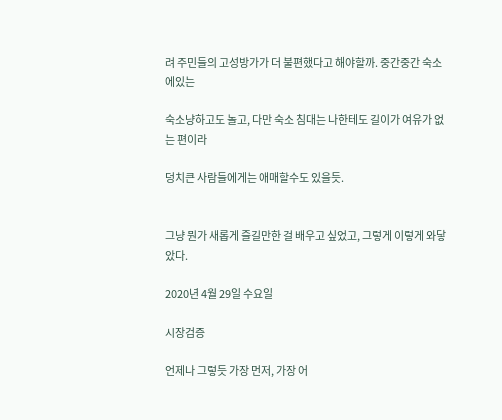려 주민들의 고성방가가 더 불편했다고 해야할까. 중간중간 숙소에있는

숙소냥하고도 놀고, 다만 숙소 침대는 나한테도 길이가 여유가 없는 편이라

덩치큰 사람들에게는 애매할수도 있을듯.


그냥 뭔가 새롭게 즐길만한 걸 배우고 싶었고, 그렇게 이렇게 와닿았다.

2020년 4월 29일 수요일

시장검증

언제나 그렇듯 가장 먼저, 가장 어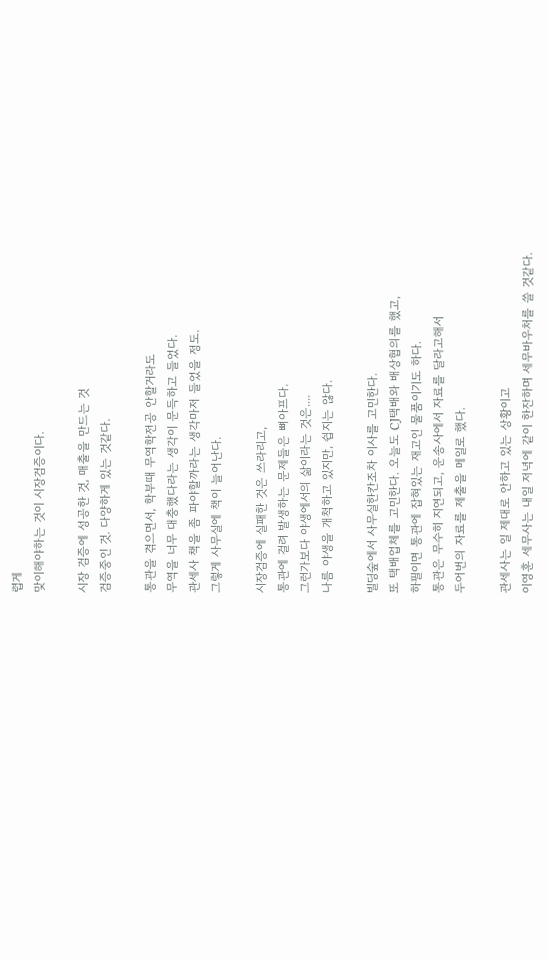렵게
맞이해야하는 것이 시장검증이다.

시장 검증에 성공한 것, 매출을 만드는 것
검증중인 것. 다양하게 있는 것같다.

통관을 겪으면서, 학부때 무역학전공 안할거라도
무역을 너무 대충했다라는 생각이 문득하고 들었다.
관세사 책을 좀 파야할까라는 생각마저 들었을 정도.
그렇게 사무실에 책이 늘어난다.

시장검증에 실패한 것은 쓰라리고,
통관에 걸려 발생하는 문제들은 뼈아프다.
그런가보다 야생에서의 삶이라는 것은....
나름 야생을 개척하고 있지만, 쉽지는 않다.

빌딩숲에서 사무실한칸조차 이사를 고민한다.
또 택배업체를 고민한다. 오늘도 CJ택배와 배상협의를 했고,
하필이면 통관에 잡혀있는 재고인 물품이기도 하다.
통관은 무수히 지연되고, 운송사에서 자료를 달라고해서
두어번의 자료를 제출을 메일로 했다.

관세사는 일 제대로 안하고 있는 상황이고
이영훈 세무사는 내일 저녁에 같이 한잔하며 세무바우처를 쓸 것같다.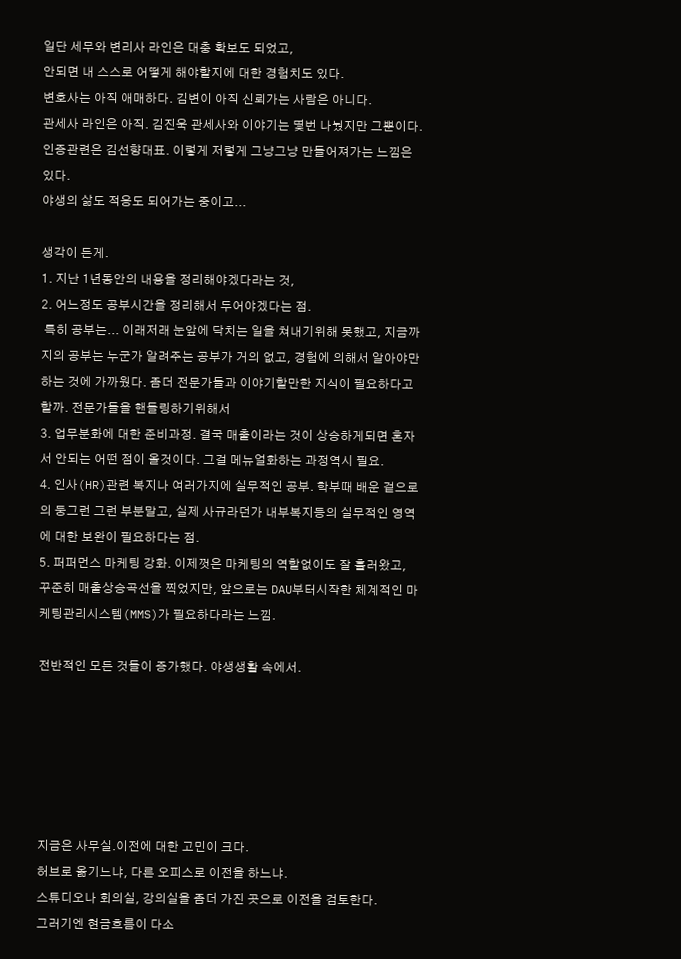일단 세무와 변리사 라인은 대충 확보도 되었고,
안되면 내 스스로 어떻게 해야할지에 대한 경험치도 있다.
변호사는 아직 애매하다. 김변이 아직 신뢰가는 사람은 아니다.
관세사 라인은 아직. 김진욱 관세사와 이야기는 몇번 나눴지만 그뿐이다.
인증관련은 김선향대표. 이렇게 저렇게 그냥그냥 만들어져가는 느낌은 있다.
야생의 삶도 적응도 되어가는 중이고...

생각이 든게.
1. 지난 1년동안의 내용을 정리해야겠다라는 것,
2. 어느정도 공부시간을 정리해서 두어야겠다는 점.
 특히 공부는... 이래저래 눈앞에 닥치는 일을 쳐내기위해 못했고, 지금까지의 공부는 누군가 알려주는 공부가 거의 없고, 경험에 의해서 알아야만 하는 것에 가까웠다. 좀더 전문가들과 이야기할만한 지식이 필요하다고 할까. 전문가들을 핸들링하기위해서
3. 업무분화에 대한 준비과정. 결국 매출이라는 것이 상승하게되면 혼자서 안되는 어떤 점이 올것이다. 그걸 메뉴얼화하는 과정역시 필요.
4. 인사(HR)관련 복지나 여러가지에 실무적인 공부. 학부때 배운 겉으로의 둥그런 그런 부분말고, 실제 사규라던가 내부복지등의 실무적인 영역에 대한 보완이 필요하다는 점.
5. 퍼퍼먼스 마케팅 강화. 이제껏은 마케팅의 역할없이도 잘 흘러왔고, 꾸준히 매출상승곡선을 찍었지만, 앞으로는 DAU부터시작한 체계적인 마케팅관리시스템(MMS)가 필요하다라는 느낌.

전반적인 모든 것들이 증가했다. 야생생활 속에서.






지금은 사무실.이전에 대한 고민이 크다.
허브로 옮기느냐, 다른 오피스로 이전을 하느냐.
스튜디오나 회의실, 강의실을 좀더 가진 곳으로 이전을 검토한다.
그러기엔 현금흐름이 다소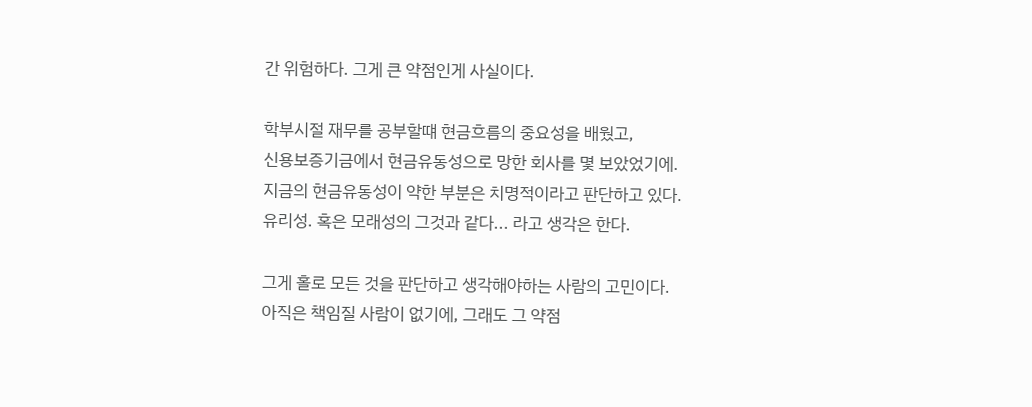간 위험하다. 그게 큰 약점인게 사실이다.

학부시절 재무를 공부할떄 현금흐름의 중요성을 배웠고,
신용보증기금에서 현금유동성으로 망한 회사를 몇 보았었기에.
지금의 현금유동성이 약한 부분은 치명적이라고 판단하고 있다.
유리성. 혹은 모래성의 그것과 같다... 라고 생각은 한다.

그게 홀로 모든 것을 판단하고 생각해야하는 사람의 고민이다.
아직은 책임질 사람이 없기에, 그래도 그 약점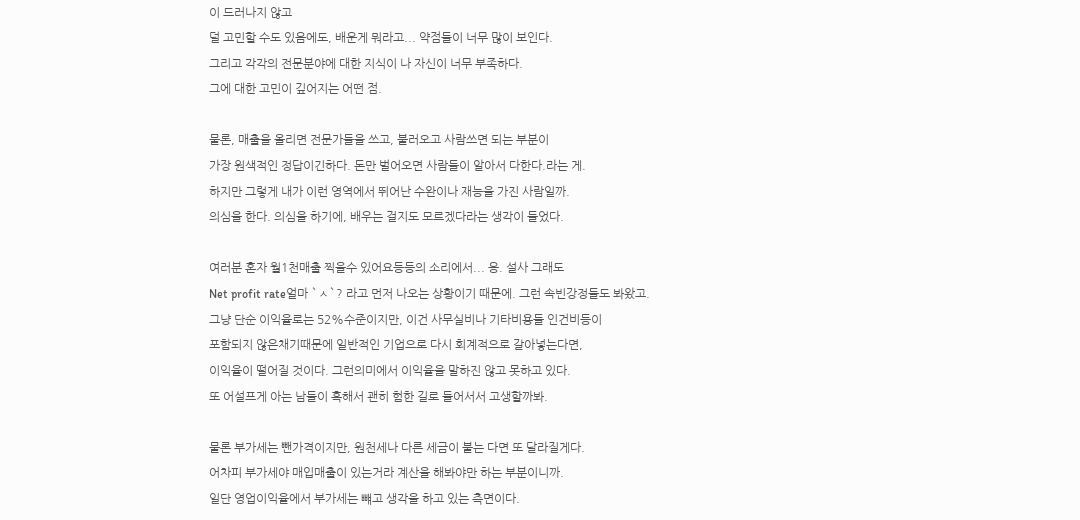이 드러나지 않고
덜 고민할 수도 있음에도, 배운게 뭐라고... 약점들이 너무 많이 보인다.
그리고 각각의 전문분야에 대한 지식이 나 자신이 너무 부족하다.
그에 대한 고민이 깊어지는 어떤 점.

물론, 매출을 올리면 전문가들을 쓰고, 불러오고 사람쓰면 되는 부분이
가장 원색적인 정답이긴하다. 돈만 벌어오면 사람들이 알아서 다한다.라는 게.
하지만 그렇게 내가 이런 영역에서 뛰어난 수완이나 재능을 가진 사람일까.
의심을 한다. 의심을 하기에, 배우는 걸지도 모르겠다라는 생각이 들었다.

여러분 혼자 월1천매출 찍을수 있어요등등의 소리에서... 응. 설사 그래도
Net profit rate얼마 `ㅅ`? 라고 먼저 나오는 상황이기 때문에. 그런 속빈강정들도 봐왔고.
그냥 단순 이익율로는 52%수준이지만, 이건 사무실비나 기타비용들 인건비등이
포함되지 않은채기때문에 일반적인 기업으로 다시 회계적으로 갈아넣는다면,
이익율이 떨어질 것이다. 그런의미에서 이익율을 말하진 않고 못하고 있다.
또 어설프게 아는 남들이 혹해서 괜히 험한 길로 들어서서 고생할까봐.

물론 부가세는 뺀가격이지만, 원천세나 다른 세금이 붙는 다면 또 달라질게다.
어차피 부가세야 매입매출이 있는거라 계산을 해봐야만 하는 부분이니까.
일단 영업이익율에서 부가세는 뺴고 생각을 하고 있는 측면이다.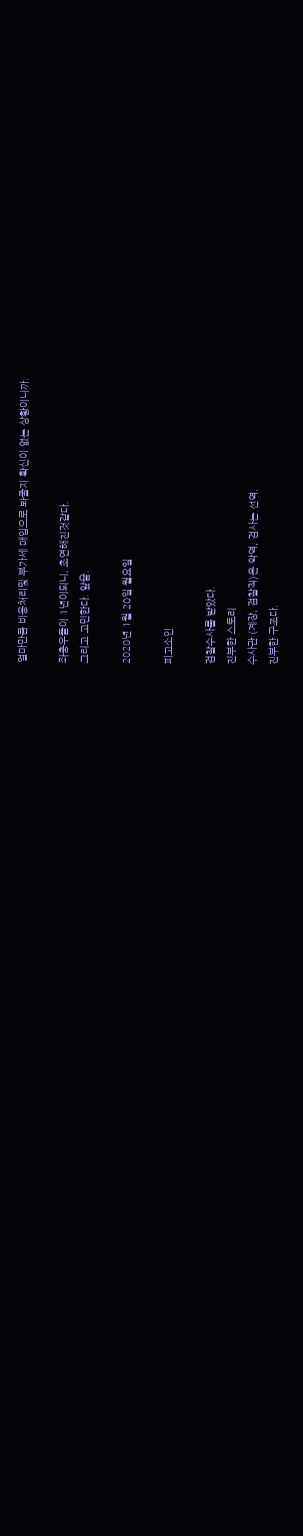얼마만큼 비용처리및 부가세 매입으로 봐줄지 확신이 없는 상황이니까.

좌충우돌이 1년이되니, 초연해진것같다.
그리고 고민한다. 앞을.

2020년 1월 20일 월요일

피고소인

검찰수사를 받았다.
진부한 스토리
수사관 (계장, 검찰직)은 악역, 검사는 선역.
진부한 구조다.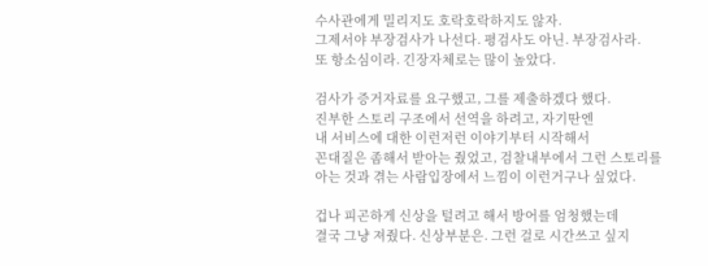수사관에게 밀리지도 호락호락하지도 않자.
그제서야 부장검사가 나선다. 평검사도 아닌. 부장검사라.
또 항소심이라. 긴장자체로는 많이 높았다.

검사가 증거자료를 요구했고, 그를 제출하겠다 했다.
진부한 스토리 구조에서 선역을 하려고, 자기딴엔
내 서비스에 대한 이런저런 이야기부터 시작해서
꼰대질은 좀해서 받아는 줬었고, 검찰내부에서 그런 스토리를
아는 것과 겪는 사람입장에서 느낌이 이런거구나 싶었다.

겁나 피곤하게 신상을 털려고 해서 방어를 엄청했는데
결국 그냥 져줬다. 신상부분은. 그런 걸로 시간쓰고 싶지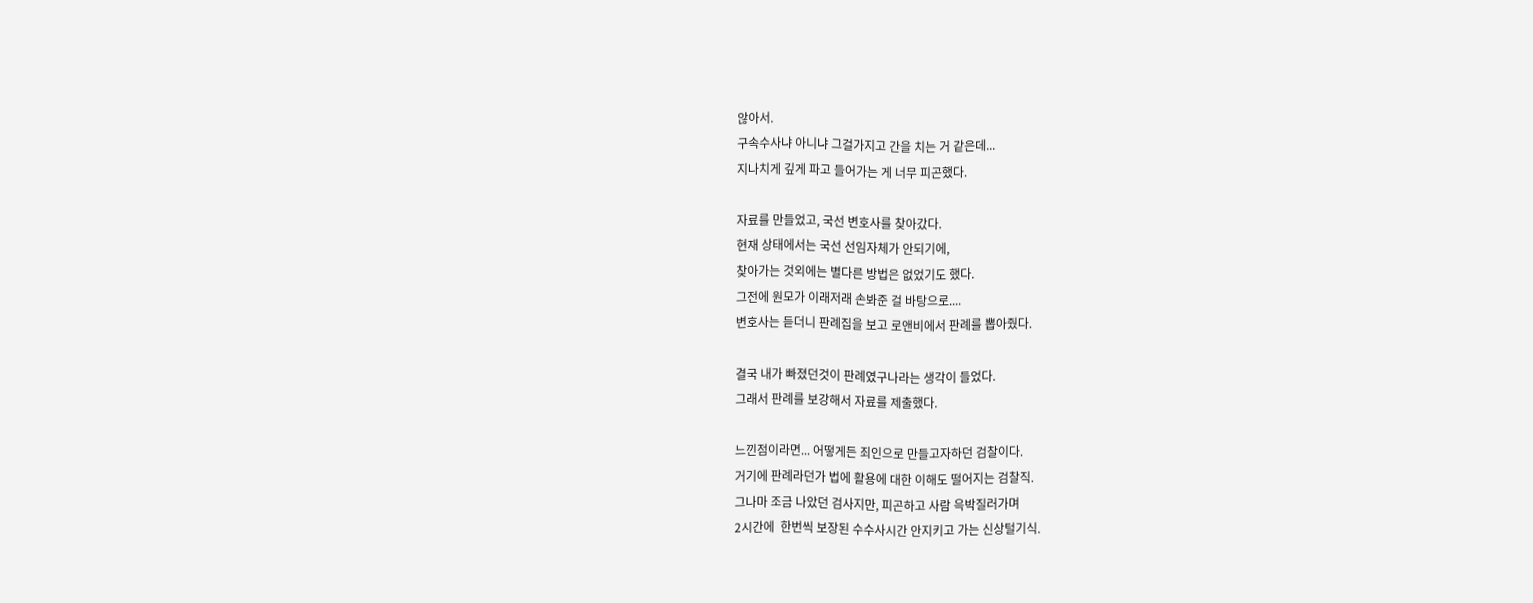않아서.
구속수사냐 아니냐 그걸가지고 간을 치는 거 같은데...
지나치게 깊게 파고 들어가는 게 너무 피곤했다.

자료를 만들었고, 국선 변호사를 찾아갔다.
현재 상태에서는 국선 선임자체가 안되기에,
찾아가는 것외에는 별다른 방법은 없었기도 했다.
그전에 원모가 이래저래 손봐준 걸 바탕으로....
변호사는 듣더니 판례집을 보고 로앤비에서 판례를 뽑아줬다.

결국 내가 빠졌던것이 판례였구나라는 생각이 들었다.
그래서 판례를 보강해서 자료를 제출했다.

느낀점이라면... 어떻게든 죄인으로 만들고자하던 검찰이다.
거기에 판례라던가 법에 활용에 대한 이해도 떨어지는 검찰직.
그나마 조금 나았던 검사지만, 피곤하고 사람 윽박질러가며
2시간에  한번씩 보장된 수수사시간 안지키고 가는 신상털기식.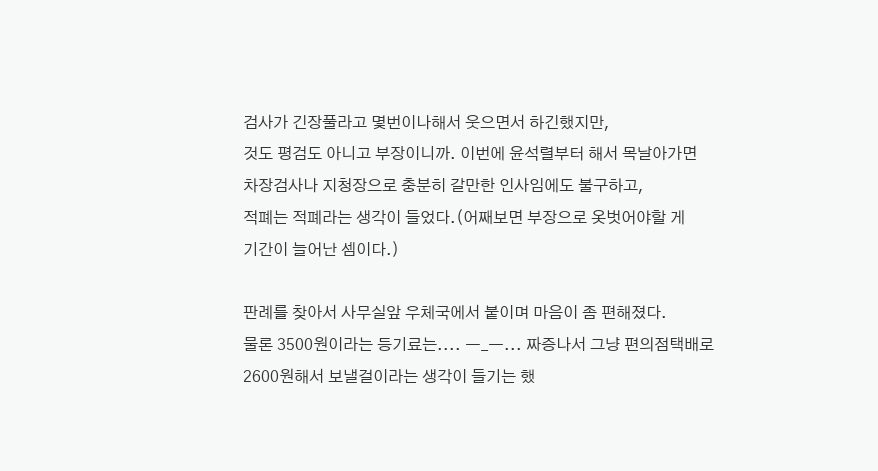검사가 긴장풀라고 몇번이나해서 웃으면서 하긴했지만,
것도 평검도 아니고 부장이니까. 이번에 윤석렬부터 해서 목날아가면
차장검사나 지청장으로 충분히 갈만한 인사임에도 불구하고,
적폐는 적폐라는 생각이 들었다.(어째보면 부장으로 옷벗어야할 게
기간이 늘어난 셈이다.)

판례를 찾아서 사무실앞 우체국에서 붙이며 마음이 좀 편해졌다.
물론 3500원이라는 등기료는.... ㅡ_ㅡ... 짜증나서 그냥 편의점택배로
2600원해서 보낼걸이라는 생각이 들기는 했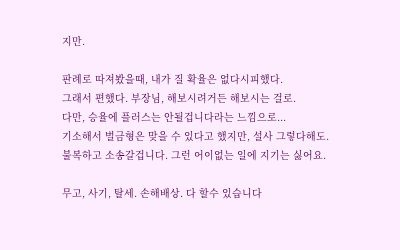지만.

판례로 따져봤을때, 내가 질 확율은 없다시피했다.
그래서 편했다. 부장님, 해보시려거든 해보시는 걸로.
다만, 승율에 플러스는 안될겁니다라는 느낌으로...
기소해서 벌금형은 맞을 수 있다고 했지만, 설사 그렇다해도.
불복하고 소송갈겁니다. 그런 어이없는 일에 지기는 싫어요.

무고, 사기, 탈세. 손해배상. 다 할수 있습니다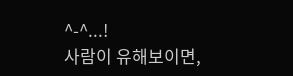^-^...!
사람이 유해보이면,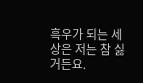흑우가 되는 세상은 저는 참 싫거든요.